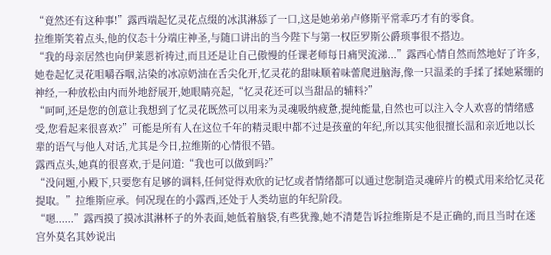“竟然还有这种事!”露西端起忆灵花点缀的冰淇淋舔了一口,这是她弟弟卢修斯平常乖巧才有的零食。
拉维斯笑着点头,他的仪态十分端庄神圣,与随口讲出的当今陛下与第一权臣罗斯公爵琐事很不搭边。
“我的母亲居然也向伊莱恩祈祷过,而且还是让自己傲慢的任课老师每日痛哭流涕...”露西心情自然而然地好了许多,她卷起忆灵花咀嚼吞咽,沾染的冰凉奶油在舌尖化开,忆灵花的甜味顺着味蕾爬进脑海,像一只温柔的手揉了揉她紧绷的神经,一种放松由内而外地舒展开,她眼睛亮起,“忆灵花还可以当甜品的辅料?”
“呵呵,还是您的创意让我想到了忆灵花既然可以用来为灵魂吸纳疲惫,提纯能量,自然也可以注入令人欢喜的情绪感受,您看起来很喜欢?”可能是所有人在这位千年的精灵眼中都不过是孩童的年纪,所以其实他很擅长温和亲近地以长辈的语气与他人对话,尤其是今日,拉维斯的心情很不错。
露西点头,她真的很喜欢,于是问道:“我也可以做到吗?”
“没问题,小殿下,只要您有足够的调料,任何觉得欢欣的记忆或者情绪都可以通过您制造灵魂碎片的模式用来给忆灵花提取。”拉维斯应承。何况现在的小露西,还处于人类幼崽的年纪阶段。
“嗯......”露西摸了摸冰淇淋杯子的外表面,她低着脑袋,有些犹豫,她不清楚告诉拉维斯是不是正确的,而且当时在迷宫外莫名其妙说出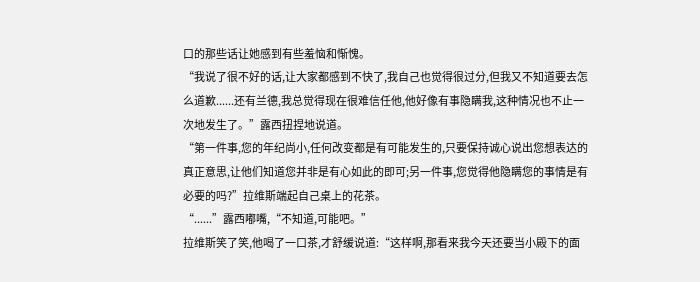口的那些话让她感到有些羞恼和惭愧。
“我说了很不好的话,让大家都感到不快了,我自己也觉得很过分,但我又不知道要去怎么道歉......还有兰德,我总觉得现在很难信任他,他好像有事隐瞒我,这种情况也不止一次地发生了。”露西扭捏地说道。
“第一件事,您的年纪尚小,任何改变都是有可能发生的,只要保持诚心说出您想表达的真正意思,让他们知道您并非是有心如此的即可;另一件事,您觉得他隐瞒您的事情是有必要的吗?”拉维斯端起自己桌上的花茶。
“......”露西嘟嘴,“不知道,可能吧。”
拉维斯笑了笑,他喝了一口茶,才舒缓说道:“这样啊,那看来我今天还要当小殿下的面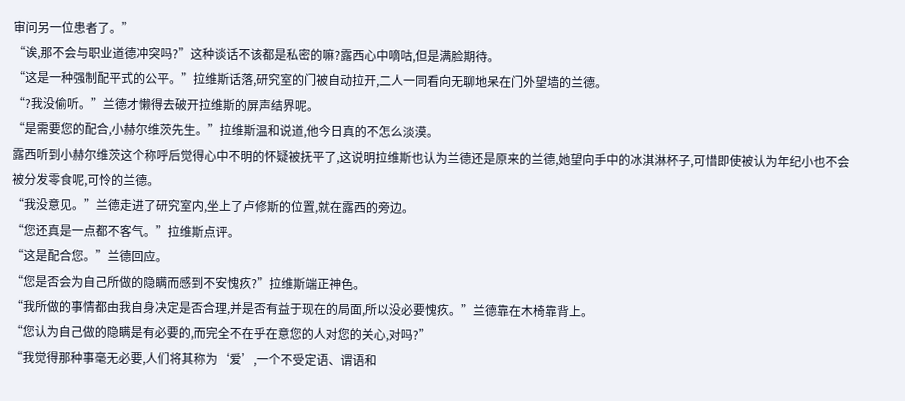审问另一位患者了。”
“诶,那不会与职业道德冲突吗?”这种谈话不该都是私密的嘛?露西心中嘀咕,但是满脸期待。
“这是一种强制配平式的公平。”拉维斯话落,研究室的门被自动拉开,二人一同看向无聊地呆在门外望墙的兰德。
“?我没偷听。”兰德才懒得去破开拉维斯的屏声结界呢。
“是需要您的配合,小赫尔维茨先生。”拉维斯温和说道,他今日真的不怎么淡漠。
露西听到小赫尔维茨这个称呼后觉得心中不明的怀疑被抚平了,这说明拉维斯也认为兰德还是原来的兰德,她望向手中的冰淇淋杯子,可惜即使被认为年纪小也不会被分发零食呢,可怜的兰德。
“我没意见。”兰德走进了研究室内,坐上了卢修斯的位置,就在露西的旁边。
“您还真是一点都不客气。”拉维斯点评。
“这是配合您。”兰德回应。
“您是否会为自己所做的隐瞒而感到不安愧疚?”拉维斯端正神色。
“我所做的事情都由我自身决定是否合理,并是否有益于现在的局面,所以没必要愧疚。”兰德靠在木椅靠背上。
“您认为自己做的隐瞒是有必要的,而完全不在乎在意您的人对您的关心,对吗?”
“我觉得那种事毫无必要,人们将其称为‘爱’,一个不受定语、谓语和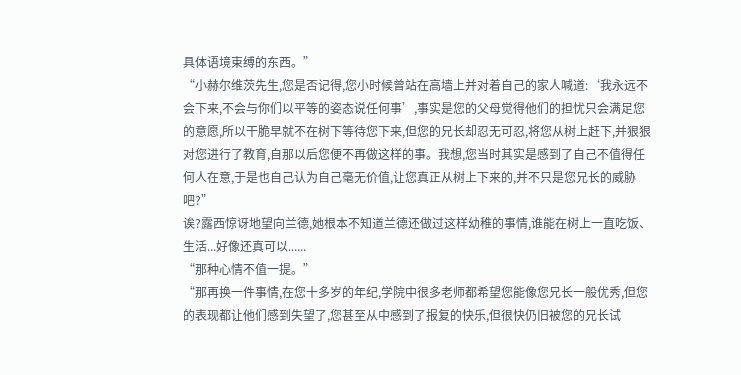具体语境束缚的东西。”
“小赫尔维茨先生,您是否记得,您小时候曾站在高墙上并对着自己的家人喊道:‘我永远不会下来,不会与你们以平等的姿态说任何事’,事实是您的父母觉得他们的担忧只会满足您的意愿,所以干脆早就不在树下等待您下来,但您的兄长却忍无可忍,将您从树上赶下,并狠狠对您进行了教育,自那以后您便不再做这样的事。我想,您当时其实是感到了自己不值得任何人在意,于是也自己认为自己毫无价值,让您真正从树上下来的,并不只是您兄长的威胁吧?”
诶?露西惊讶地望向兰德,她根本不知道兰德还做过这样幼稚的事情,谁能在树上一直吃饭、生活...好像还真可以......
“那种心情不值一提。”
“那再换一件事情,在您十多岁的年纪,学院中很多老师都希望您能像您兄长一般优秀,但您的表现都让他们感到失望了,您甚至从中感到了报复的快乐,但很快仍旧被您的兄长试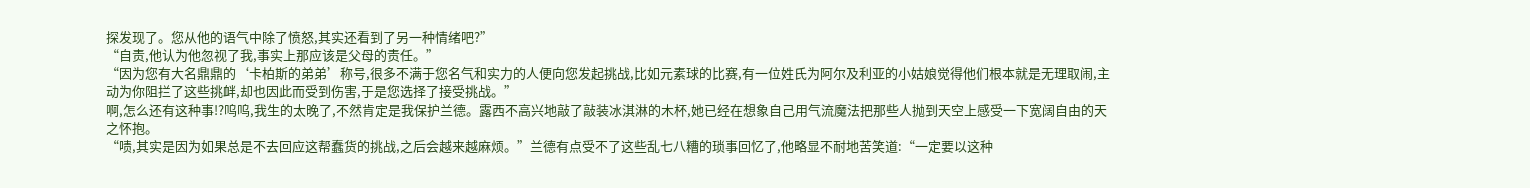探发现了。您从他的语气中除了愤怒,其实还看到了另一种情绪吧?”
“自责,他认为他忽视了我,事实上那应该是父母的责任。”
“因为您有大名鼎鼎的‘卡柏斯的弟弟’称号,很多不满于您名气和实力的人便向您发起挑战,比如元素球的比赛,有一位姓氏为阿尔及利亚的小姑娘觉得他们根本就是无理取闹,主动为你阻拦了这些挑衅,却也因此而受到伤害,于是您选择了接受挑战。”
啊,怎么还有这种事!?呜呜,我生的太晚了,不然肯定是我保护兰德。露西不高兴地敲了敲装冰淇淋的木杯,她已经在想象自己用气流魔法把那些人抛到天空上感受一下宽阔自由的天之怀抱。
“啧,其实是因为如果总是不去回应这帮蠢货的挑战,之后会越来越麻烦。”兰德有点受不了这些乱七八糟的琐事回忆了,他略显不耐地苦笑道:“一定要以这种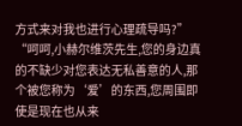方式来对我也进行心理疏导吗?”
“呵呵,小赫尔维茨先生,您的身边真的不缺少对您表达无私善意的人,那个被您称为‘爱’的东西,您周围即使是现在也从来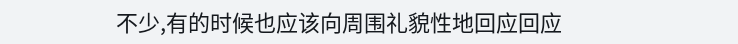不少,有的时候也应该向周围礼貌性地回应回应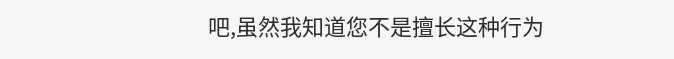吧,虽然我知道您不是擅长这种行为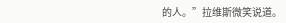的人。”拉维斯微笑说道。